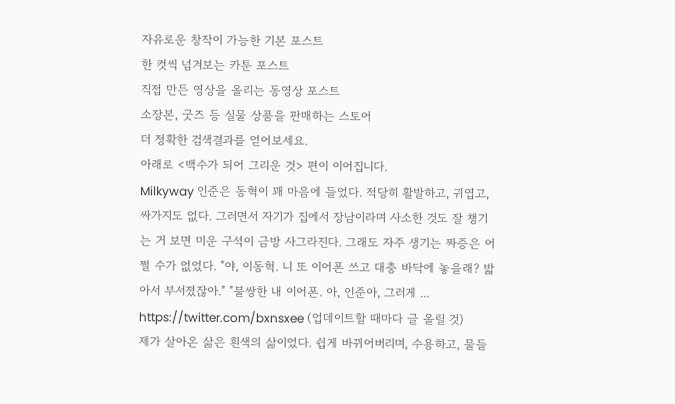자유로운 창작이 가능한 기본 포스트
한 컷씩 넘겨보는 카툰 포스트
직접 만든 영상을 올리는 동영상 포스트
소장본, 굿즈 등 실물 상품을 판매하는 스토어
더 정확한 검색결과를 얻어보세요.
아래로 <백수가 되어 그리운 것> 편이 이어집니다.
Milkyway 인준은 동혁이 꽤 마음에 들었다. 적당히 활발하고, 귀엽고, 싸가지도 없다. 그러면서 자기가 집에서 장남이라며 사소한 것도 잘 챙기는 거 보면 미운 구석이 금방 사그라진다. 그래도 자주 생기는 짜증은 어쩔 수가 없었다. "야, 이동혁. 니 또 이어폰 쓰고 대충 바닥에 놓을래? 밟아서 부서졌잖아." "불쌍한 내 이어폰. 아, 인준아, 그러게 ...
https://twitter.com/bxnsxee (업데이트할 때마다 글 올릴 것)
제가 살아온 삶은 흰색의 삶이었다. 쉽게 바뀌어버리며, 수용하고, 물들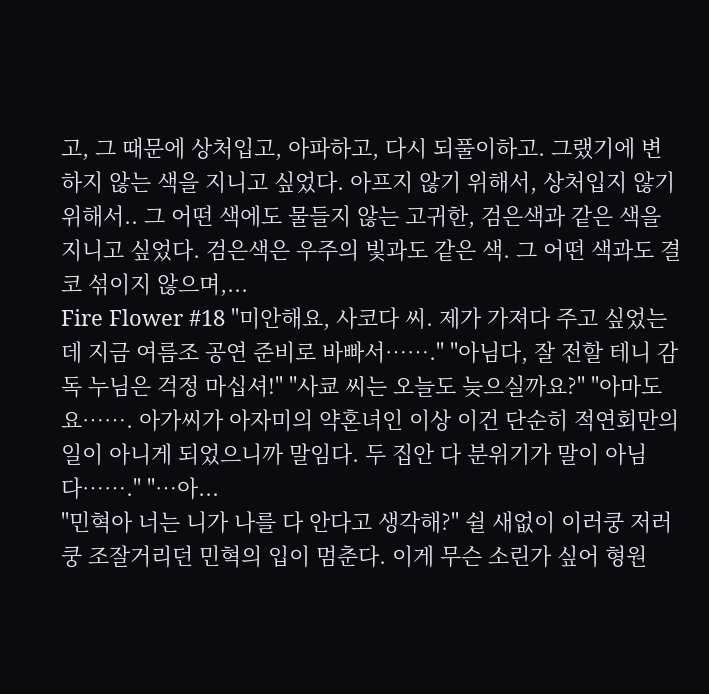고, 그 때문에 상처입고, 아파하고, 다시 되풀이하고. 그랬기에 변하지 않는 색을 지니고 싶었다. 아프지 않기 위해서, 상처입지 않기 위해서.. 그 어떤 색에도 물들지 않는 고귀한, 검은색과 같은 색을 지니고 싶었다. 검은색은 우주의 빛과도 같은 색. 그 어떤 색과도 결코 섞이지 않으며,...
Fire Flower #18 "미안해요, 사코다 씨. 제가 가져다 주고 싶었는데 지금 여름조 공연 준비로 바빠서……." "아님다, 잘 전할 테니 감독 누님은 걱정 마십셔!" "사쿄 씨는 오늘도 늦으실까요?" "아마도요……. 아가씨가 아자미의 약혼녀인 이상 이건 단순히 적연회만의 일이 아니게 되었으니까 말임다. 두 집안 다 분위기가 말이 아님다……." "…아...
"민혁아 너는 니가 나를 다 안다고 생각해?" 쉴 새없이 이러쿵 저러쿵 조잘거리던 민혁의 입이 멈춘다. 이게 무슨 소린가 싶어 형원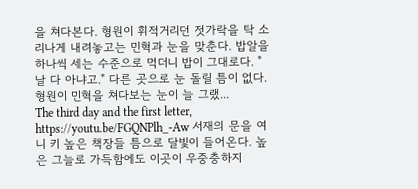을 쳐다본다. 형원이 휘적거리던 젓가락을 탁 소리나게 내려놓고는 민혁과 눈을 맞춘다. 밥알을 하나씩 세는 수준으로 먹더니 밥이 그대로다. "날 다 아냐고." 다른 곳으로 눈 돌릴 틈이 없다. 형원이 민혁을 쳐다보는 눈이 늘 그랬...
The third day and the first letter, https://youtu.be/FGQNPlh_-Aw 서재의 문을 여니 키 높은 책장들 틈으로 달빛이 들어온다. 높은 그늘로 가득함에도 이곳이 우중충하지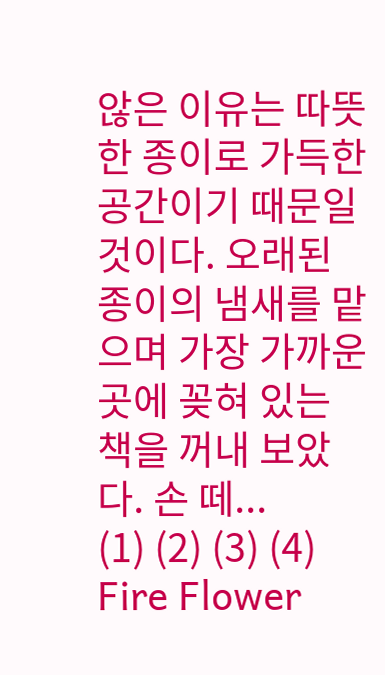않은 이유는 따뜻한 종이로 가득한 공간이기 때문일 것이다. 오래된 종이의 냄새를 맡으며 가장 가까운 곳에 꽂혀 있는 책을 꺼내 보았다. 손 떼...
(1) (2) (3) (4)
Fire Flower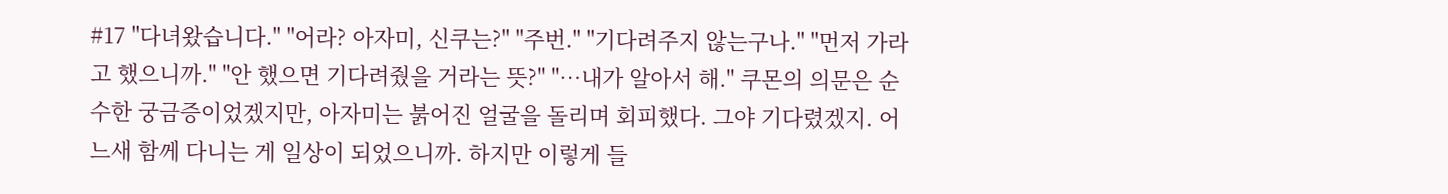#17 "다녀왔습니다." "어라? 아자미, 신쿠는?" "주번." "기다려주지 않는구나." "먼저 가라고 했으니까." "안 했으면 기다려줬을 거라는 뜻?" "…내가 알아서 해." 쿠몬의 의문은 순수한 궁금증이었겠지만, 아자미는 붉어진 얼굴을 돌리며 회피했다. 그야 기다렸겠지. 어느새 함께 다니는 게 일상이 되었으니까. 하지만 이렇게 들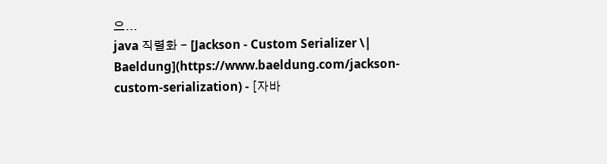으...
java 직렬화 - [Jackson - Custom Serializer \| Baeldung](https://www.baeldung.com/jackson-custom-serialization) - [자바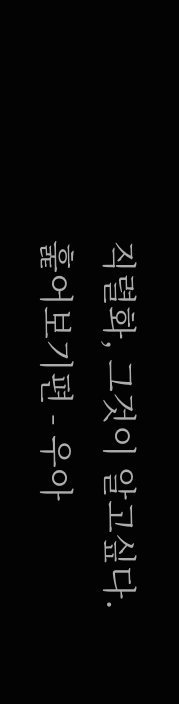직렬화, 그것이 알고싶다. 훑어보기편 - 우아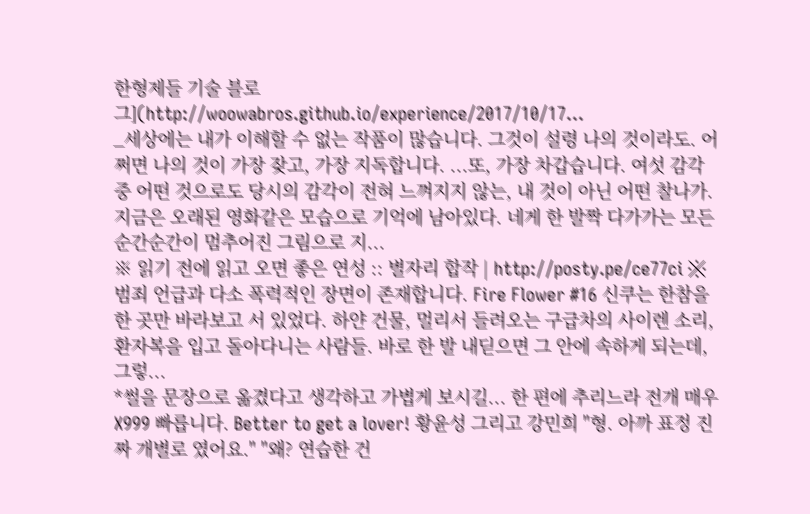한형제들 기술 블로그](http://woowabros.github.io/experience/2017/10/17...
_세상에는 내가 이해할 수 없는 작품이 많습니다. 그것이 설령 나의 것이라도. 어쩌면 나의 것이 가장 잦고, 가장 지독합니다. ...또, 가장 차갑습니다. 여섯 감각 중 어떤 것으로도 당시의 감각이 전혀 느껴지지 않는, 내 것이 아닌 어떤 찰나가. 지금은 오래된 영화같은 모습으로 기억에 남아있다. 네게 한 발짝 다가가는 모든 순간순간이 멈추어진 그림으로 지...
※ 읽기 전에 읽고 오면 좋은 연성 :: 별자리 합작 | http://posty.pe/ce77ci ※ 범죄 언급과 다소 폭력적인 장면이 존재합니다. Fire Flower #16 신쿠는 한참을 한 곳만 바라보고 서 있었다. 하얀 건물, 멀리서 들려오는 구급차의 사이렌 소리, 환자복을 입고 돌아다니는 사람들. 바로 한 발 내딛으면 그 안에 속하게 되는데, 그렇...
*썰을 문장으로 옮겼다고 생각하고 가볍게 보시길... 한 편에 추리느라 전개 매우X999 빠릅니다. Better to get a lover! 황윤성 그리고 강민희 "형. 아까 표정 진짜 개별로 였어요." "왜? 연습한 건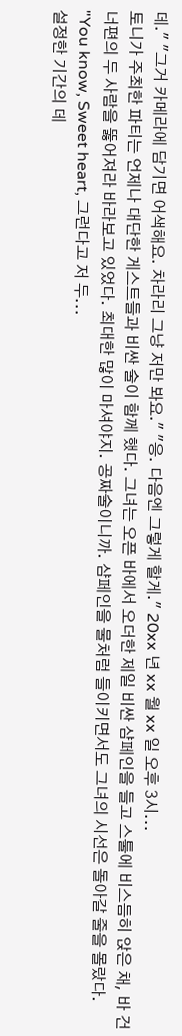데." "그거 카메라에 담기면 어색해요. 차라리 그냥 저만 봐요." "응. 다음엔 그렇게 할게." 20xx 년 xx 월 xx 일 오후 3시...
토니가 주최한 파티는 언제나 대단한 게스트들과 비싼 술이 함께 했다. 그녀는 오픈 바에서 오더한 제일 비싼 샴페인을 들고 스툴에 비스듬히 앉은 채, 바 건너편의 두 사람을 뚫어져라 바라보고 있었다. 최대한 많이 마셔야지. 공짜술이니까. 샴페인을 물처럼 들이키면서도 그녀의 시선은 돌아갈 줄을 몰랐다. "You know, Sweet heart, 그런다고 저 두...
설정한 기간의 데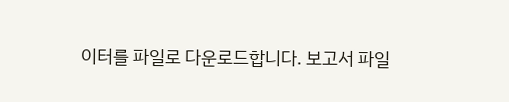이터를 파일로 다운로드합니다. 보고서 파일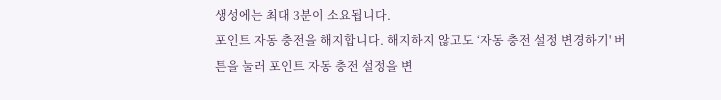생성에는 최대 3분이 소요됩니다.
포인트 자동 충전을 해지합니다. 해지하지 않고도 ‘자동 충전 설정 변경하기' 버튼을 눌러 포인트 자동 충전 설정을 변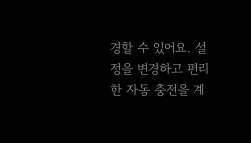경할 수 있어요. 설정을 변경하고 편리한 자동 충전을 계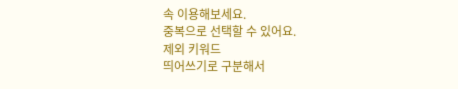속 이용해보세요.
중복으로 선택할 수 있어요.
제외 키워드
띄어쓰기로 구분해서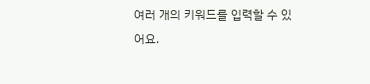여러 개의 키워드를 입력할 수 있어요.